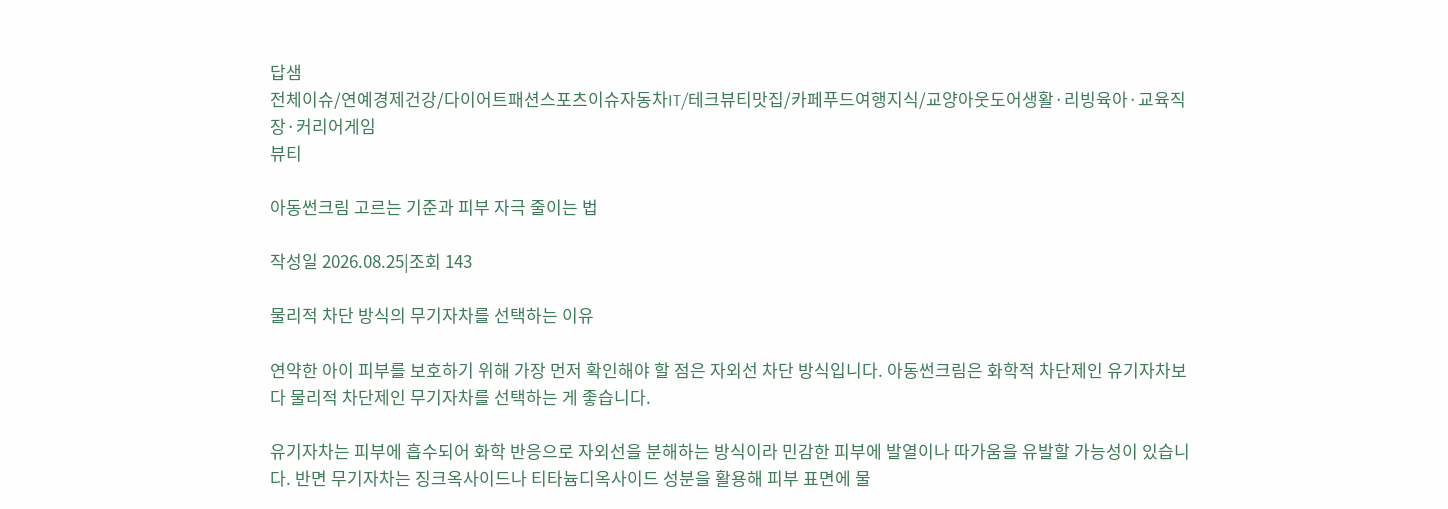답샘
전체이슈/연예경제건강/다이어트패션스포츠이슈자동차IT/테크뷰티맛집/카페푸드여행지식/교양아웃도어생활·리빙육아·교육직장·커리어게임
뷰티

아동썬크림 고르는 기준과 피부 자극 줄이는 법

작성일 2026.08.25|조회 143

물리적 차단 방식의 무기자차를 선택하는 이유

연약한 아이 피부를 보호하기 위해 가장 먼저 확인해야 할 점은 자외선 차단 방식입니다. 아동썬크림은 화학적 차단제인 유기자차보다 물리적 차단제인 무기자차를 선택하는 게 좋습니다.

유기자차는 피부에 흡수되어 화학 반응으로 자외선을 분해하는 방식이라 민감한 피부에 발열이나 따가움을 유발할 가능성이 있습니다. 반면 무기자차는 징크옥사이드나 티타늄디옥사이드 성분을 활용해 피부 표면에 물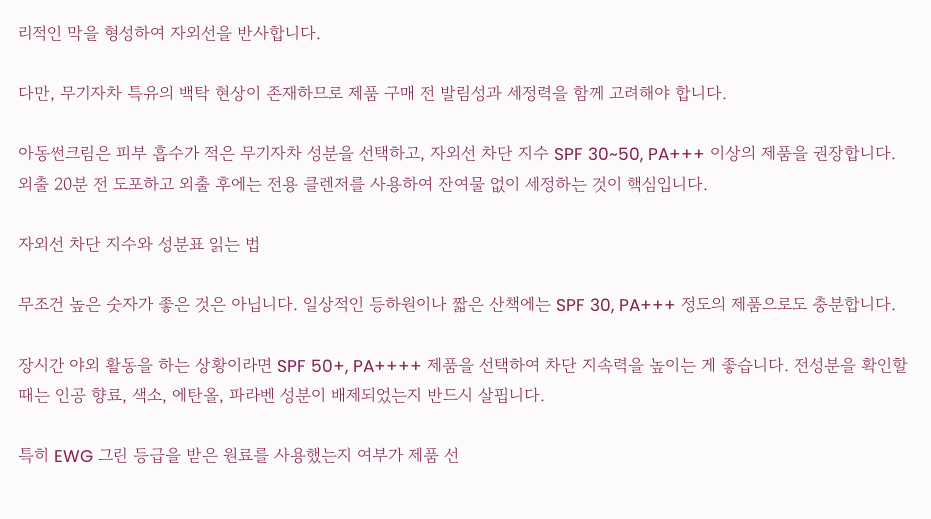리적인 막을 형성하여 자외선을 반사합니다.

다만, 무기자차 특유의 백탁 현상이 존재하므로 제품 구매 전 발림성과 세정력을 함께 고려해야 합니다.

아동썬크림은 피부 흡수가 적은 무기자차 성분을 선택하고, 자외선 차단 지수 SPF 30~50, PA+++ 이상의 제품을 권장합니다. 외출 20분 전 도포하고 외출 후에는 전용 클렌저를 사용하여 잔여물 없이 세정하는 것이 핵심입니다.

자외선 차단 지수와 성분표 읽는 법

무조건 높은 숫자가 좋은 것은 아닙니다. 일상적인 등하원이나 짧은 산책에는 SPF 30, PA+++ 정도의 제품으로도 충분합니다.

장시간 야외 활동을 하는 상황이라면 SPF 50+, PA++++ 제품을 선택하여 차단 지속력을 높이는 게 좋습니다. 전성분을 확인할 때는 인공 향료, 색소, 에탄올, 파라벤 성분이 배제되었는지 반드시 살핍니다.

특히 EWG 그린 등급을 받은 원료를 사용했는지 여부가 제품 선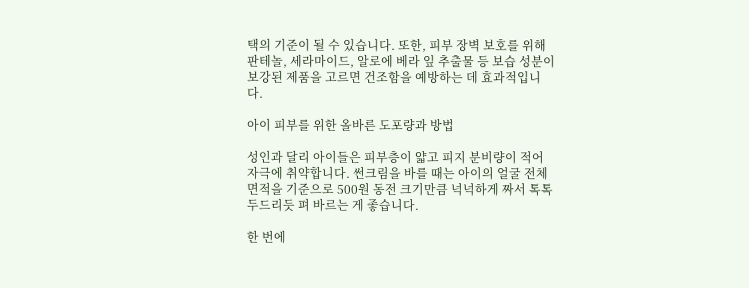택의 기준이 될 수 있습니다. 또한, 피부 장벽 보호를 위해 판테놀, 세라마이드, 알로에 베라 잎 추출물 등 보습 성분이 보강된 제품을 고르면 건조함을 예방하는 데 효과적입니다.

아이 피부를 위한 올바른 도포량과 방법

성인과 달리 아이들은 피부층이 얇고 피지 분비량이 적어 자극에 취약합니다. 썬크림을 바를 때는 아이의 얼굴 전체 면적을 기준으로 500원 동전 크기만큼 넉넉하게 짜서 톡톡 두드리듯 펴 바르는 게 좋습니다.

한 번에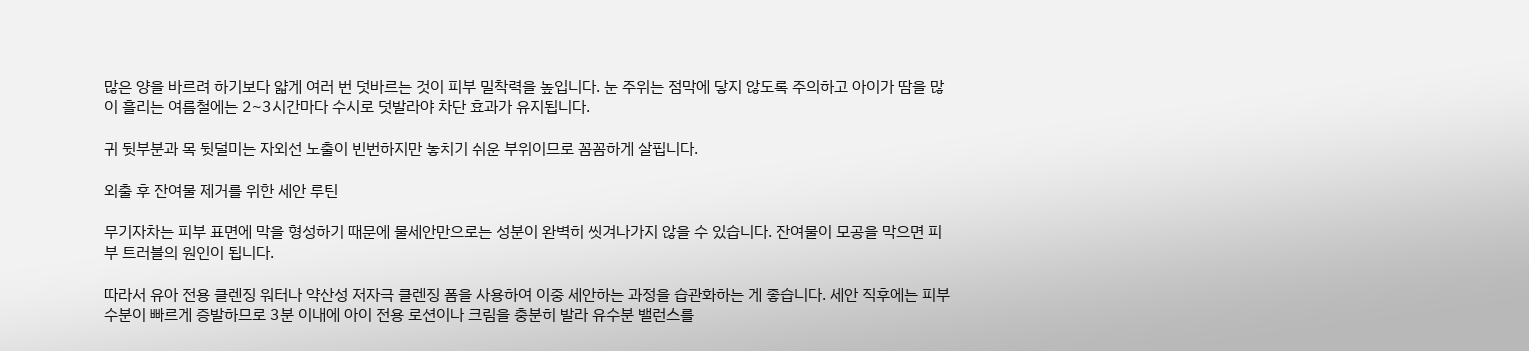많은 양을 바르려 하기보다 얇게 여러 번 덧바르는 것이 피부 밀착력을 높입니다. 눈 주위는 점막에 닿지 않도록 주의하고 아이가 땀을 많이 흘리는 여름철에는 2~3시간마다 수시로 덧발라야 차단 효과가 유지됩니다.

귀 뒷부분과 목 뒷덜미는 자외선 노출이 빈번하지만 놓치기 쉬운 부위이므로 꼼꼼하게 살핍니다.

외출 후 잔여물 제거를 위한 세안 루틴

무기자차는 피부 표면에 막을 형성하기 때문에 물세안만으로는 성분이 완벽히 씻겨나가지 않을 수 있습니다. 잔여물이 모공을 막으면 피부 트러블의 원인이 됩니다.

따라서 유아 전용 클렌징 워터나 약산성 저자극 클렌징 폼을 사용하여 이중 세안하는 과정을 습관화하는 게 좋습니다. 세안 직후에는 피부 수분이 빠르게 증발하므로 3분 이내에 아이 전용 로션이나 크림을 충분히 발라 유수분 밸런스를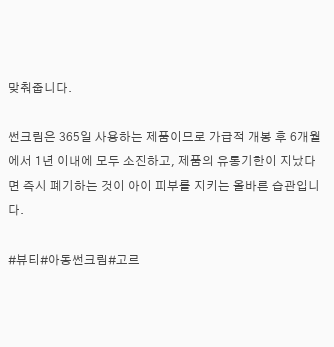맞춰줍니다.

썬크림은 365일 사용하는 제품이므로 가급적 개봉 후 6개월에서 1년 이내에 모두 소진하고, 제품의 유통기한이 지났다면 즉시 폐기하는 것이 아이 피부를 지키는 올바른 습관입니다.

#뷰티#아동썬크림#고르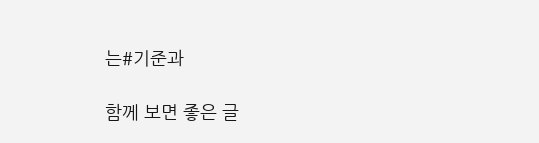는#기준과

함께 보면 좋은 글